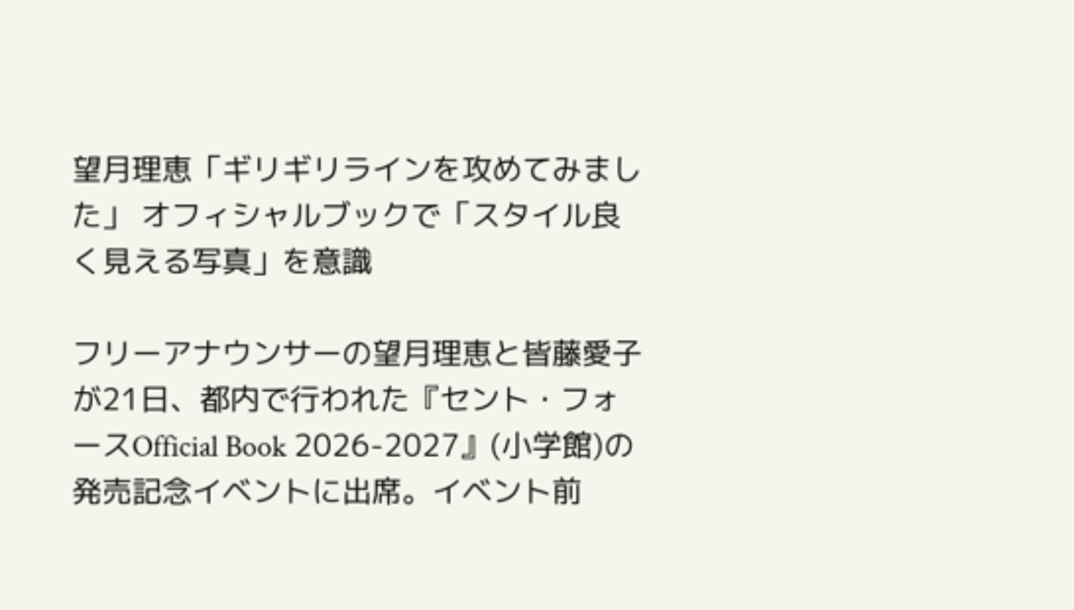望月理恵「ギリギリラインを攻めてみました」 オフィシャルブックで「スタイル良く見える写真」を意識

フリーアナウンサーの望月理恵と皆藤愛子が21日、都内で行われた『セント・フォースOfficial Book 2026-2027』(小学館)の発売記念イベントに出席。イベント前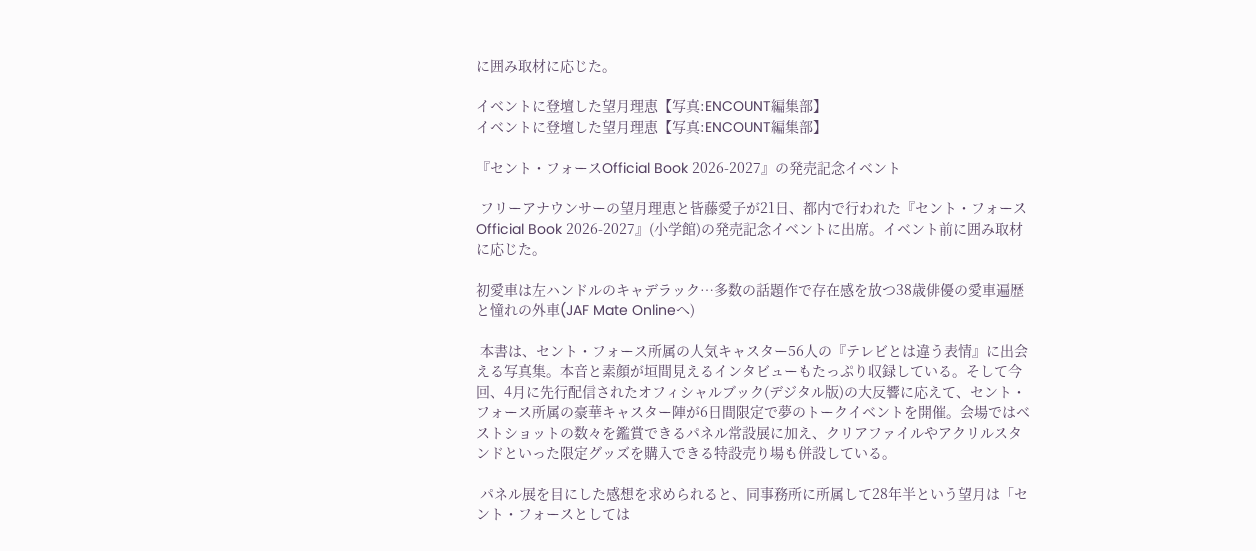に囲み取材に応じた。

イベントに登壇した望月理恵【写真:ENCOUNT編集部】
イベントに登壇した望月理恵【写真:ENCOUNT編集部】

『セント・フォースOfficial Book 2026-2027』の発売記念イベント

 フリーアナウンサーの望月理恵と皆藤愛子が21日、都内で行われた『セント・フォースOfficial Book 2026-2027』(小学館)の発売記念イベントに出席。イベント前に囲み取材に応じた。

初愛車は左ハンドルのキャデラック…多数の話題作で存在感を放つ38歳俳優の愛車遍歴と憧れの外車(JAF Mate Onlineへ)

 本書は、セント・フォース所属の人気キャスター56人の『テレビとは違う表情』に出会える写真集。本音と素顔が垣間見えるインタビューもたっぷり収録している。そして今回、4月に先行配信されたオフィシャルブック(デジタル版)の大反響に応えて、セント・フォース所属の豪華キャスター陣が6日間限定で夢のトークイベントを開催。会場ではベストショットの数々を鑑賞できるパネル常設展に加え、クリアファイルやアクリルスタンドといった限定グッズを購入できる特設売り場も併設している。

 パネル展を目にした感想を求められると、同事務所に所属して28年半という望月は「セント・フォースとしては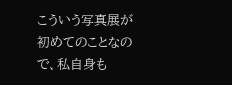こういう写真展が初めてのことなので、私自身も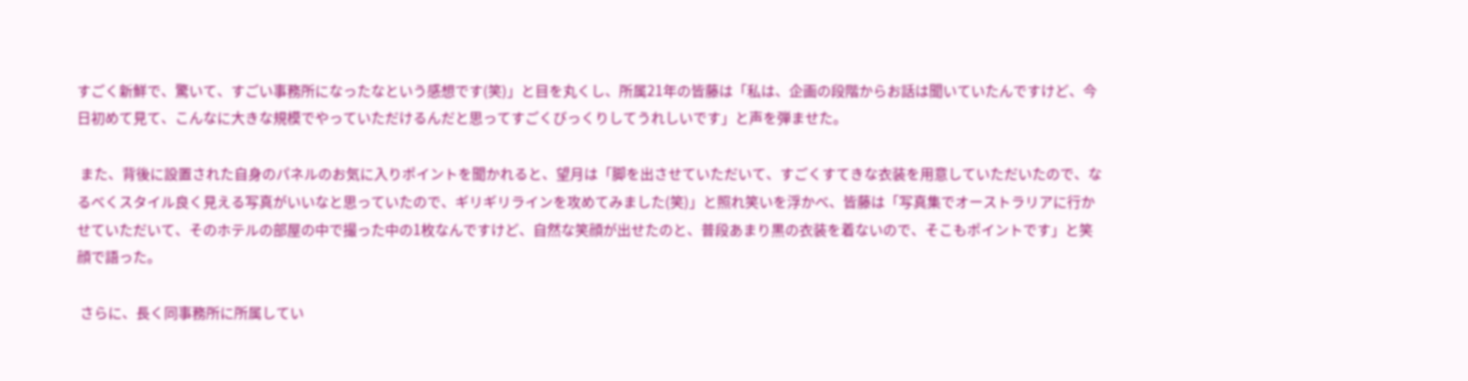すごく新鮮で、驚いて、すごい事務所になったなという感想です(笑)」と目を丸くし、所属21年の皆藤は「私は、企画の段階からお話は聞いていたんですけど、今日初めて見て、こんなに大きな規模でやっていただけるんだと思ってすごくびっくりしてうれしいです」と声を弾ませた。

 また、背後に設置された自身のパネルのお気に入りポイントを聞かれると、望月は「脚を出させていただいて、すごくすてきな衣装を用意していただいたので、なるべくスタイル良く見える写真がいいなと思っていたので、ギリギリラインを攻めてみました(笑)」と照れ笑いを浮かべ、皆藤は「写真集でオーストラリアに行かせていただいて、そのホテルの部屋の中で撮った中の1枚なんですけど、自然な笑顔が出せたのと、普段あまり黒の衣装を着ないので、そこもポイントです」と笑顔で語った。

 さらに、長く同事務所に所属してい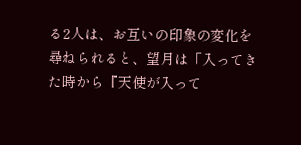る2人は、お互いの印象の変化を尋ねられると、望月は「入ってきた時から『天使が入って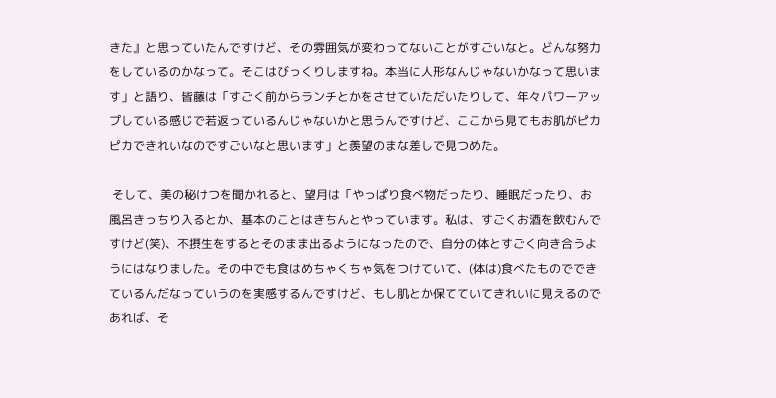きた』と思っていたんですけど、その雰囲気が変わってないことがすごいなと。どんな努力をしているのかなって。そこはびっくりしますね。本当に人形なんじゃないかなって思います」と語り、皆藤は「すごく前からランチとかをさせていただいたりして、年々パワーアップしている感じで若返っているんじゃないかと思うんですけど、ここから見てもお肌がピカピカできれいなのですごいなと思います」と羨望のまな差しで見つめた。

 そして、美の秘けつを聞かれると、望月は「やっぱり食べ物だったり、睡眠だったり、お風呂きっちり入るとか、基本のことはきちんとやっています。私は、すごくお酒を飲むんですけど(笑)、不摂生をするとそのまま出るようになったので、自分の体とすごく向き合うようにはなりました。その中でも食はめちゃくちゃ気をつけていて、(体は)食べたものでできているんだなっていうのを実感するんですけど、もし肌とか保てていてきれいに見えるのであれば、そ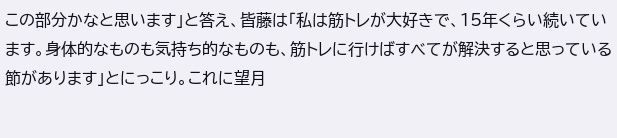この部分かなと思います」と答え、皆藤は「私は筋トレが大好きで、15年くらい続いています。身体的なものも気持ち的なものも、筋トレに行けばすべてが解決すると思っている節があります」とにっこり。これに望月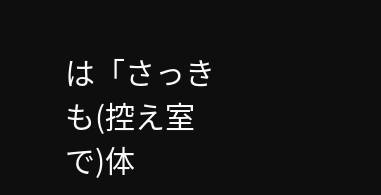は「さっきも(控え室で)体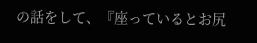の話をして、『座っているとお尻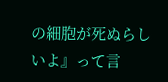の細胞が死ぬらしいよ』って言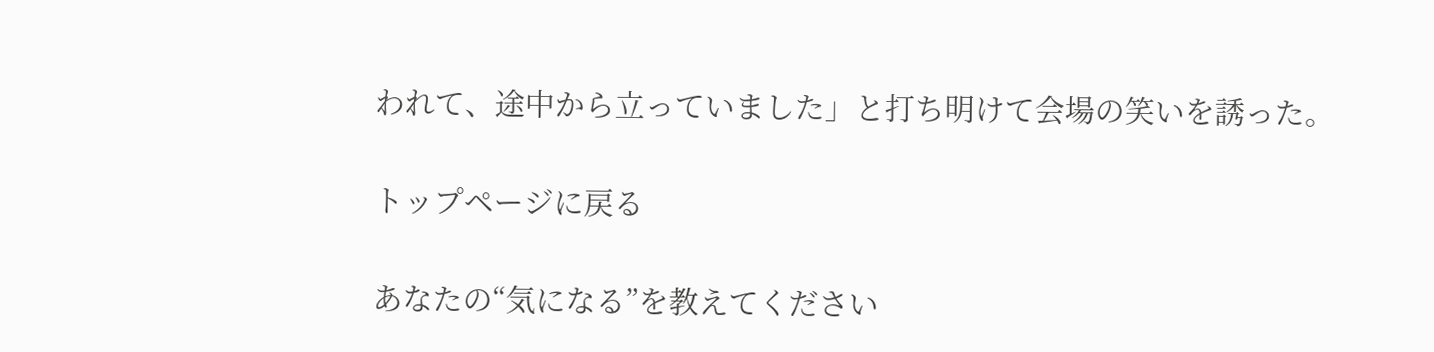われて、途中から立っていました」と打ち明けて会場の笑いを誘った。

トップページに戻る

あなたの“気になる”を教えてください